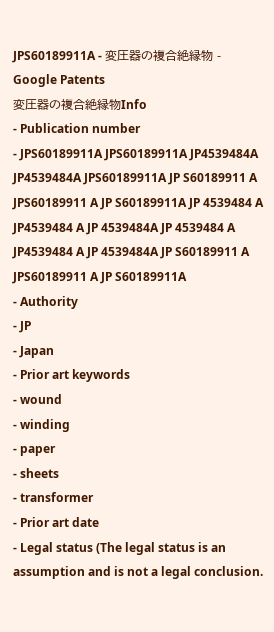JPS60189911A - 変圧器の複合絶縁物 - Google Patents
変圧器の複合絶縁物Info
- Publication number
- JPS60189911A JPS60189911A JP4539484A JP4539484A JPS60189911A JP S60189911 A JPS60189911 A JP S60189911A JP 4539484 A JP4539484 A JP 4539484A JP 4539484 A JP4539484 A JP 4539484A JP S60189911 A JPS60189911 A JP S60189911A
- Authority
- JP
- Japan
- Prior art keywords
- wound
- winding
- paper
- sheets
- transformer
- Prior art date
- Legal status (The legal status is an assumption and is not a legal conclusion.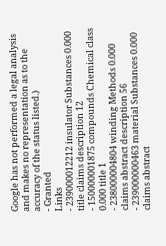Google has not performed a legal analysis and makes no representation as to the accuracy of the status listed.)
- Granted
Links
- 239000012212 insulator Substances 0.000 title claims description 12
- 150000001875 compounds Chemical class 0.000 title 1
- 238000004804 winding Methods 0.000 claims abstract description 56
- 239000000463 material Substances 0.000 claims abstract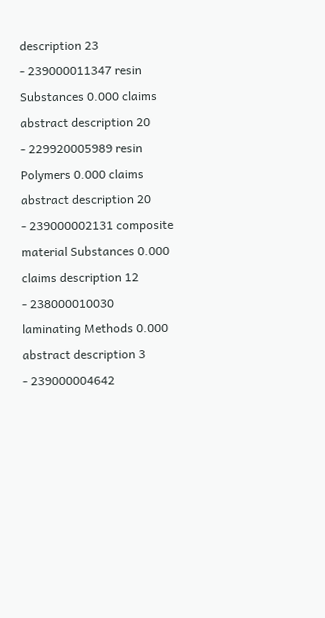description 23
- 239000011347 resin Substances 0.000 claims abstract description 20
- 229920005989 resin Polymers 0.000 claims abstract description 20
- 239000002131 composite material Substances 0.000 claims description 12
- 238000010030 laminating Methods 0.000 abstract description 3
- 239000004642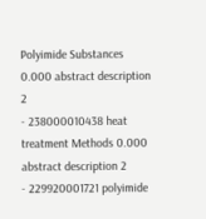Polyimide Substances 0.000 abstract description 2
- 238000010438 heat treatment Methods 0.000 abstract description 2
- 229920001721 polyimide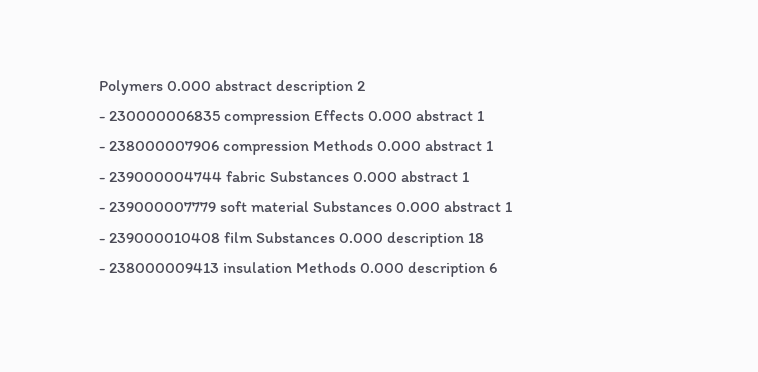Polymers 0.000 abstract description 2
- 230000006835 compression Effects 0.000 abstract 1
- 238000007906 compression Methods 0.000 abstract 1
- 239000004744 fabric Substances 0.000 abstract 1
- 239000007779 soft material Substances 0.000 abstract 1
- 239000010408 film Substances 0.000 description 18
- 238000009413 insulation Methods 0.000 description 6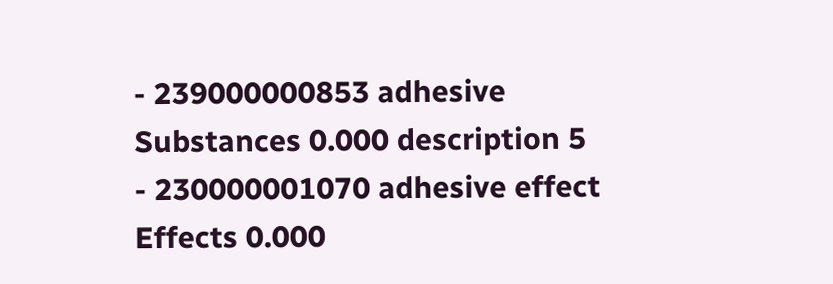- 239000000853 adhesive Substances 0.000 description 5
- 230000001070 adhesive effect Effects 0.000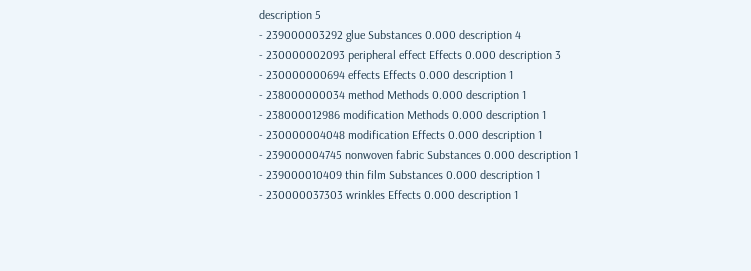description 5
- 239000003292 glue Substances 0.000 description 4
- 230000002093 peripheral effect Effects 0.000 description 3
- 230000000694 effects Effects 0.000 description 1
- 238000000034 method Methods 0.000 description 1
- 238000012986 modification Methods 0.000 description 1
- 230000004048 modification Effects 0.000 description 1
- 239000004745 nonwoven fabric Substances 0.000 description 1
- 239000010409 thin film Substances 0.000 description 1
- 230000037303 wrinkles Effects 0.000 description 1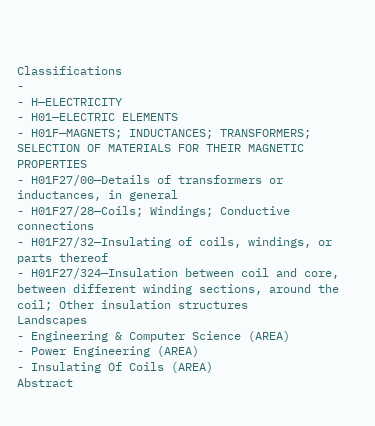Classifications
-
- H—ELECTRICITY
- H01—ELECTRIC ELEMENTS
- H01F—MAGNETS; INDUCTANCES; TRANSFORMERS; SELECTION OF MATERIALS FOR THEIR MAGNETIC PROPERTIES
- H01F27/00—Details of transformers or inductances, in general
- H01F27/28—Coils; Windings; Conductive connections
- H01F27/32—Insulating of coils, windings, or parts thereof
- H01F27/324—Insulation between coil and core, between different winding sections, around the coil; Other insulation structures
Landscapes
- Engineering & Computer Science (AREA)
- Power Engineering (AREA)
- Insulating Of Coils (AREA)
Abstract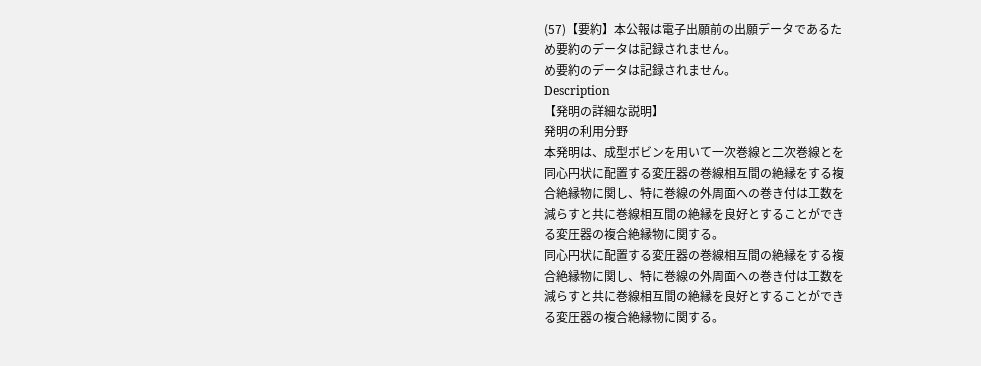(57)【要約】本公報は電子出願前の出願データであるた
め要約のデータは記録されません。
め要約のデータは記録されません。
Description
【発明の詳細な説明】
発明の利用分野
本発明は、成型ボビンを用いて一次巻線と二次巻線とを
同心円状に配置する変圧器の巻線相互間の絶縁をする複
合絶縁物に関し、特に巻線の外周面への巻き付は工数を
減らすと共に巻線相互間の絶縁を良好とすることができ
る変圧器の複合絶縁物に関する。
同心円状に配置する変圧器の巻線相互間の絶縁をする複
合絶縁物に関し、特に巻線の外周面への巻き付は工数を
減らすと共に巻線相互間の絶縁を良好とすることができ
る変圧器の複合絶縁物に関する。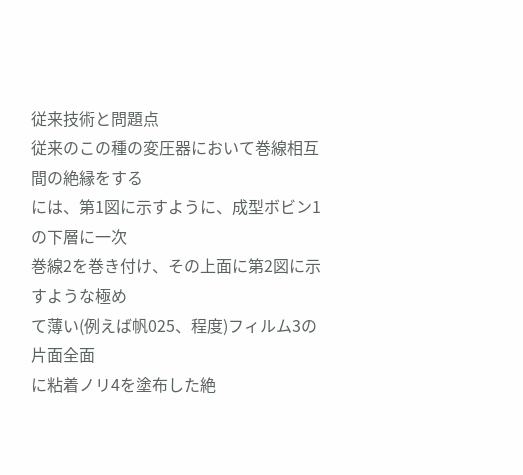従来技術と問題点
従来のこの種の変圧器において巻線相互間の絶縁をする
には、第1図に示すように、成型ボビン1の下層に一次
巻線2を巻き付け、その上面に第2図に示すような極め
て薄い(例えば帆025、程度)フィルム3の片面全面
に粘着ノリ4を塗布した絶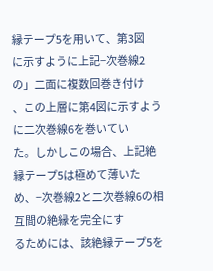縁テープ5を用いて、第3図
に示すように上記−次巻線2の」二面に複数回巻き付け
、この上層に第4図に示すように二次巻線6を巻いてい
た。しかしこの場合、上記絶縁テープ5は極めて薄いた
め、−次巻線2と二次巻線6の相互間の絶縁を完全にす
るためには、該絶縁テープ5を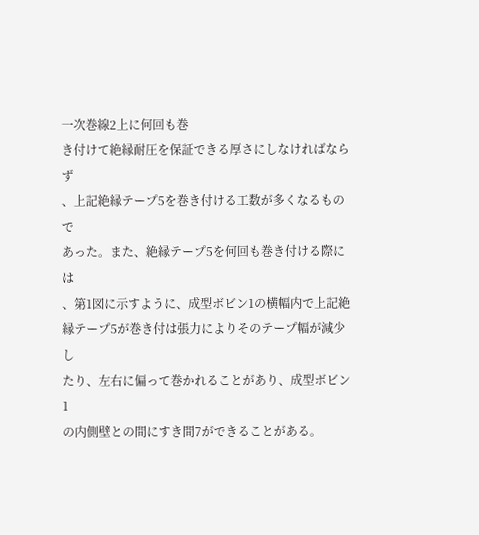一次巻線2上に何回も巻
き付けて絶縁耐圧を保証できる厚さにしなければならず
、上記絶縁テープ5を巻き付ける工数が多くなるもので
あった。また、絶縁テープ5を何回も巻き付ける際には
、第1図に示すように、成型ボビン1の横幅内で上記絶
縁テープ5が巻き付は張力によりそのテープ幅が減少し
たり、左右に偏って巻かれることがあり、成型ボビン1
の内側壁との間にすき間7ができることがある。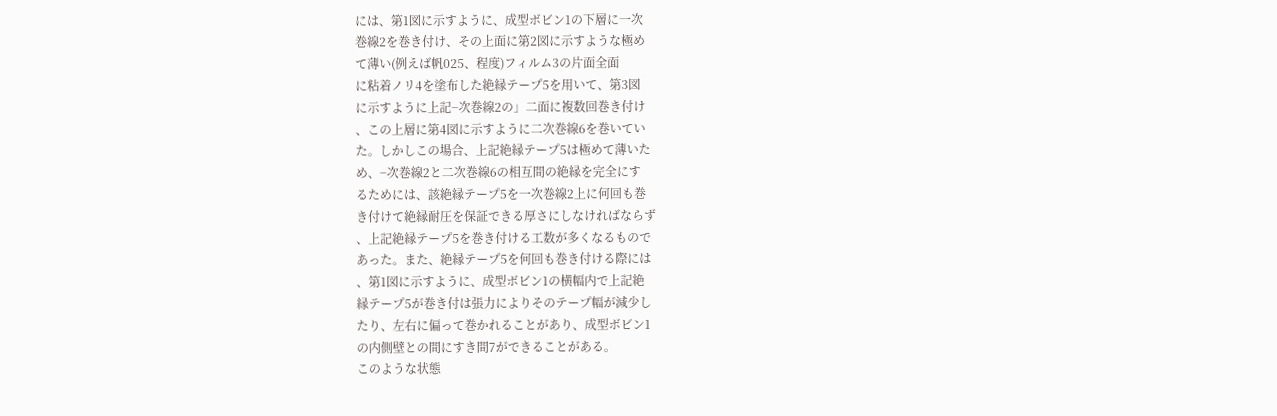には、第1図に示すように、成型ボビン1の下層に一次
巻線2を巻き付け、その上面に第2図に示すような極め
て薄い(例えば帆025、程度)フィルム3の片面全面
に粘着ノリ4を塗布した絶縁テープ5を用いて、第3図
に示すように上記−次巻線2の」二面に複数回巻き付け
、この上層に第4図に示すように二次巻線6を巻いてい
た。しかしこの場合、上記絶縁テープ5は極めて薄いた
め、−次巻線2と二次巻線6の相互間の絶縁を完全にす
るためには、該絶縁テープ5を一次巻線2上に何回も巻
き付けて絶縁耐圧を保証できる厚さにしなければならず
、上記絶縁テープ5を巻き付ける工数が多くなるもので
あった。また、絶縁テープ5を何回も巻き付ける際には
、第1図に示すように、成型ボビン1の横幅内で上記絶
縁テープ5が巻き付は張力によりそのテープ幅が減少し
たり、左右に偏って巻かれることがあり、成型ボビン1
の内側壁との間にすき間7ができることがある。
このような状態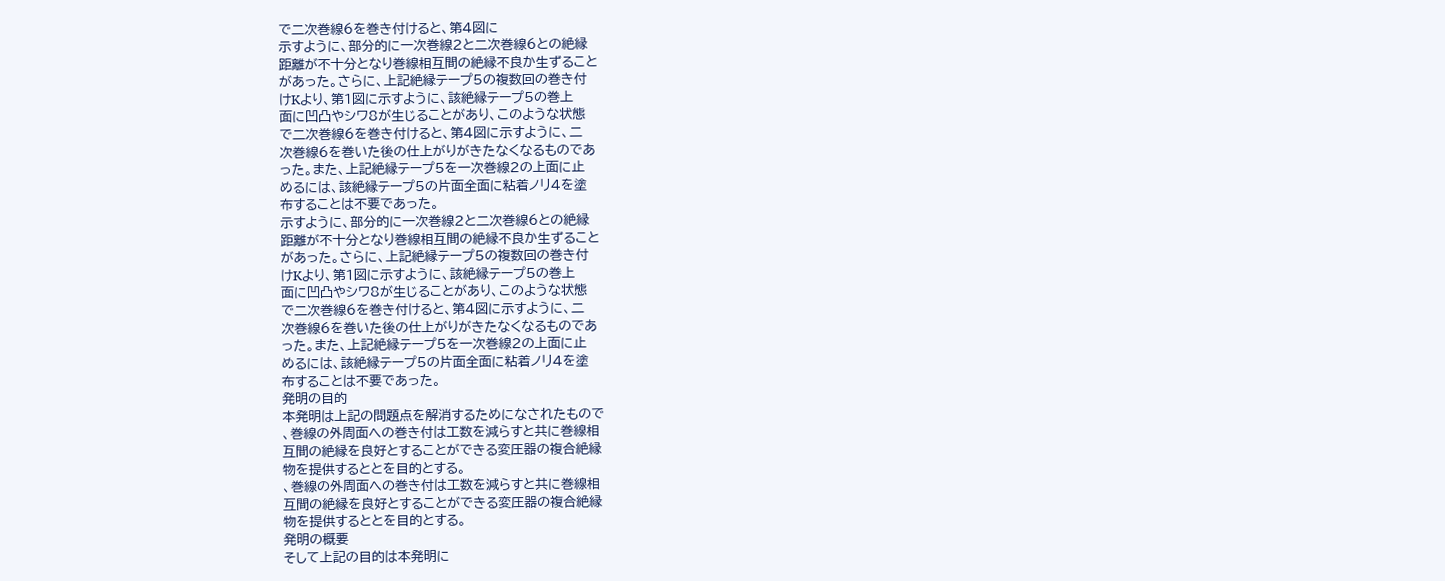で二次巻線6を巻き付けると、第4図に
示すように、部分的に一次巻線2と二次巻線6との絶縁
距離が不十分となり巻線相互間の絶縁不良か生ずること
があった。さらに、上記絶縁テープ5の複数回の巻き付
けKより、第1図に示すように、該絶縁テープ5の巻上
面に凹凸やシワ8が生じることがあり、このような状態
で二次巻線6を巻き付けると、第4図に示すように、二
次巻線6を巻いた後の仕上がりがきたなくなるものであ
った。また、上記絶縁テープ5を一次巻線2の上面に止
めるには、該絶縁テープ5の片面全面に粘着ノリ4を塗
布することは不要であった。
示すように、部分的に一次巻線2と二次巻線6との絶縁
距離が不十分となり巻線相互間の絶縁不良か生ずること
があった。さらに、上記絶縁テープ5の複数回の巻き付
けKより、第1図に示すように、該絶縁テープ5の巻上
面に凹凸やシワ8が生じることがあり、このような状態
で二次巻線6を巻き付けると、第4図に示すように、二
次巻線6を巻いた後の仕上がりがきたなくなるものであ
った。また、上記絶縁テープ5を一次巻線2の上面に止
めるには、該絶縁テープ5の片面全面に粘着ノリ4を塗
布することは不要であった。
発明の目的
本発明は上記の問題点を解消するためになされたもので
、巻線の外周面への巻き付は工数を減らすと共に巻線相
互間の絶縁を良好とすることができる変圧器の複合絶縁
物を提供するととを目的とする。
、巻線の外周面への巻き付は工数を減らすと共に巻線相
互間の絶縁を良好とすることができる変圧器の複合絶縁
物を提供するととを目的とする。
発明の概要
そして上記の目的は本発明に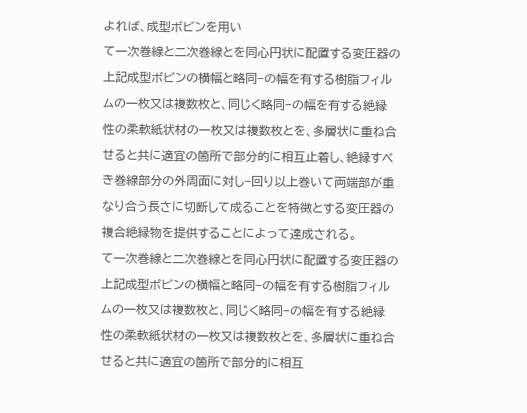よれば、成型ボビンを用い
て一次巻線と二次巻線とを同心円状に配置する変圧器の
上記成型ボビンの横幅と略同−の幅を有する樹脂フィル
ムの一枚又は複数枚と、同じく略同−の幅を有する絶縁
性の柔軟紙状材の一枚又は複数枚とを、多層状に重ね合
せると共に適宜の箇所で部分的に相互止着し、絶縁すべ
き巻線部分の外周面に対し−回り以上巻いて両端部が重
なり合う長さに切断して成ることを特徴とする変圧器の
複合絶縁物を提供することによって達成される。
て一次巻線と二次巻線とを同心円状に配置する変圧器の
上記成型ボビンの横幅と略同−の幅を有する樹脂フィル
ムの一枚又は複数枚と、同じく略同−の幅を有する絶縁
性の柔軟紙状材の一枚又は複数枚とを、多層状に重ね合
せると共に適宜の箇所で部分的に相互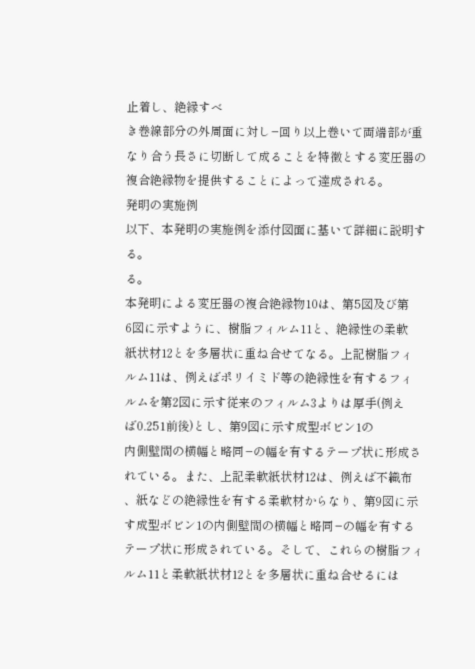止着し、絶縁すべ
き巻線部分の外周面に対し−回り以上巻いて両端部が重
なり合う長さに切断して成ることを特徴とする変圧器の
複合絶縁物を提供することによって達成される。
発明の実施例
以下、本発明の実施例を添付図面に基いて詳細に説明す
る。
る。
本発明による変圧器の複合絶縁物10は、第5図及び第
6図に示すように、樹脂フィルム11と、絶縁性の柔軟
紙状材12とを多層状に重ね合せてなる。上記樹脂フィ
ルム11は、例えばポリイミド等の絶縁性を有するフィ
ルムを第2図に示す従来のフィルム3よりは厚手(例え
ば0.251前後)とし、第9図に示す成型ボビン1の
内側壁間の横幅と略同−の幅を有するテープ状に形成さ
れている。また、上記柔軟紙状材12は、例えば不織布
、紙などの絶縁性を有する柔軟材からなり、第9図に示
す成型ボビン1の内側壁間の横幅と略同−の幅を有する
テープ状に形成されている。そして、これらの樹脂フィ
ルム11と柔軟紙状材12とを多層状に重ね合せるには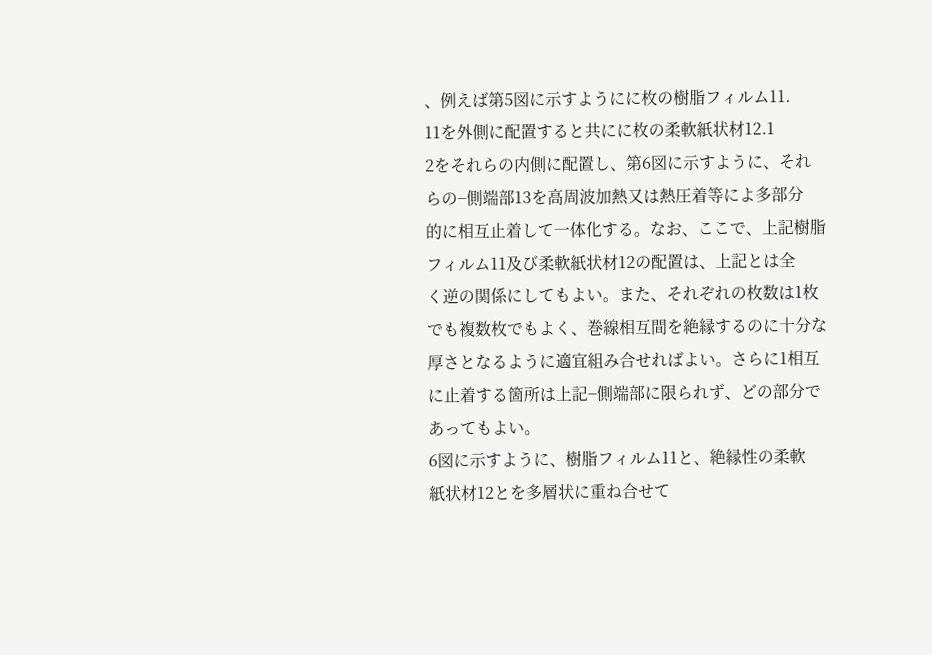、例えば第5図に示すようにに枚の樹脂フィルム11.
11を外側に配置すると共にに枚の柔軟紙状材12.1
2をそれらの内側に配置し、第6図に示すように、それ
らの−側端部13を高周波加熱又は熱圧着等によ多部分
的に相互止着して一体化する。なお、ここで、上記樹脂
フィルム11及び柔軟紙状材12の配置は、上記とは全
く逆の関係にしてもよい。また、それぞれの枚数は1枚
でも複数枚でもよく、巻線相互間を絶縁するのに十分な
厚さとなるように適宜組み合せればよい。さらに1相互
に止着する箇所は上記−側端部に限られず、どの部分で
あってもよい。
6図に示すように、樹脂フィルム11と、絶縁性の柔軟
紙状材12とを多層状に重ね合せて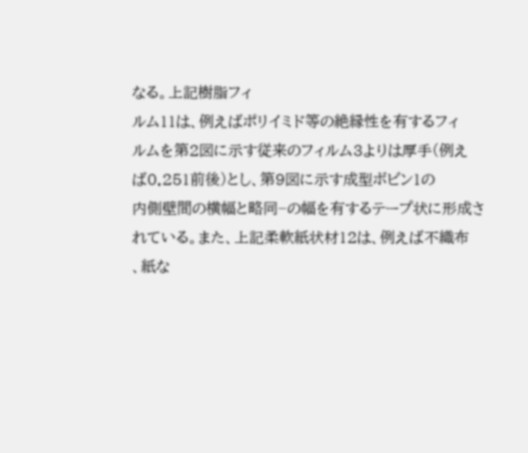なる。上記樹脂フィ
ルム11は、例えばポリイミド等の絶縁性を有するフィ
ルムを第2図に示す従来のフィルム3よりは厚手(例え
ば0.251前後)とし、第9図に示す成型ボビン1の
内側壁間の横幅と略同−の幅を有するテープ状に形成さ
れている。また、上記柔軟紙状材12は、例えば不織布
、紙な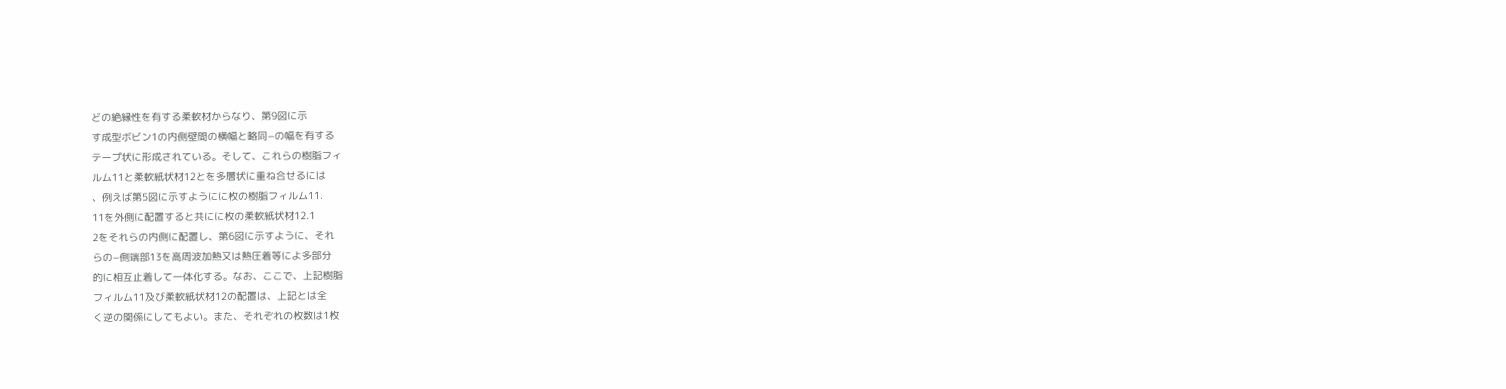どの絶縁性を有する柔軟材からなり、第9図に示
す成型ボビン1の内側壁間の横幅と略同−の幅を有する
テープ状に形成されている。そして、これらの樹脂フィ
ルム11と柔軟紙状材12とを多層状に重ね合せるには
、例えば第5図に示すようにに枚の樹脂フィルム11.
11を外側に配置すると共にに枚の柔軟紙状材12.1
2をそれらの内側に配置し、第6図に示すように、それ
らの−側端部13を高周波加熱又は熱圧着等によ多部分
的に相互止着して一体化する。なお、ここで、上記樹脂
フィルム11及び柔軟紙状材12の配置は、上記とは全
く逆の関係にしてもよい。また、それぞれの枚数は1枚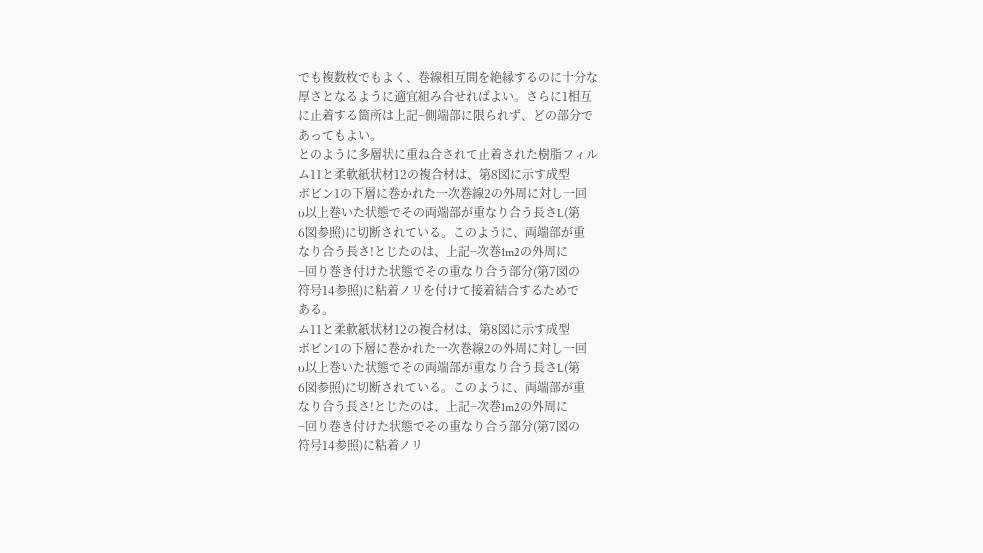でも複数枚でもよく、巻線相互間を絶縁するのに十分な
厚さとなるように適宜組み合せればよい。さらに1相互
に止着する箇所は上記−側端部に限られず、どの部分で
あってもよい。
とのように多層状に重ね合されて止着された樹脂フィル
ム11と柔軟紙状材12の複合材は、第8図に示す成型
ボビン1の下層に巻かれた一次巻線2の外周に対し一回
υ以上巻いた状態でその両端部が重なり合う長さL(第
6図参照)に切断されている。このように、両端部が重
なり合う長さ!とじたのは、上記−次巻1m2の外周に
−回り巻き付けた状態でその重なり合う部分(第7図の
符号14参照)に粘着ノリを付けて接着結合するためで
ある。
ム11と柔軟紙状材12の複合材は、第8図に示す成型
ボビン1の下層に巻かれた一次巻線2の外周に対し一回
υ以上巻いた状態でその両端部が重なり合う長さL(第
6図参照)に切断されている。このように、両端部が重
なり合う長さ!とじたのは、上記−次巻1m2の外周に
−回り巻き付けた状態でその重なり合う部分(第7図の
符号14参照)に粘着ノリ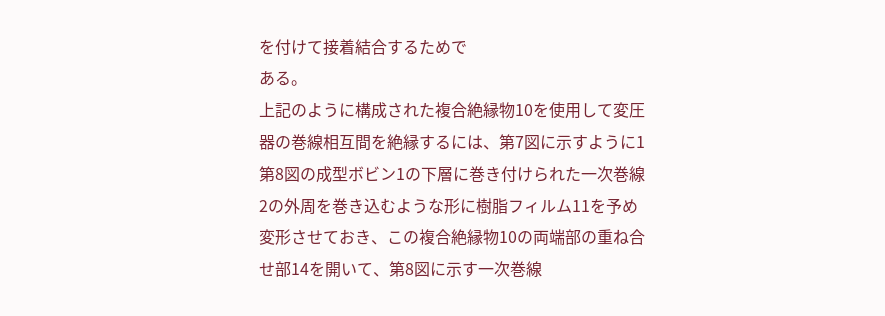を付けて接着結合するためで
ある。
上記のように構成された複合絶縁物10を使用して変圧
器の巻線相互間を絶縁するには、第7図に示すように1
第8図の成型ボビン1の下層に巻き付けられた一次巻線
2の外周を巻き込むような形に樹脂フィルム11を予め
変形させておき、この複合絶縁物10の両端部の重ね合
せ部14を開いて、第8図に示す一次巻線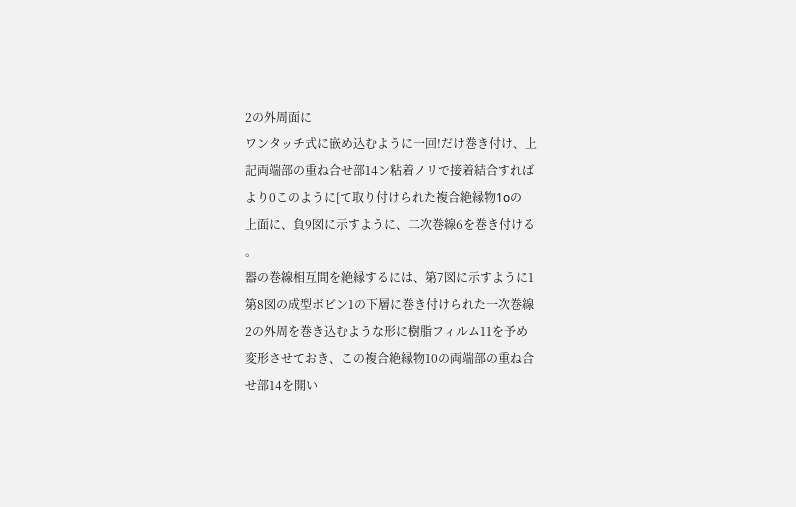2の外周面に
ワンタッチ式に嵌め込むように一回!だけ巻き付け、上
記両端部の重ね合せ部14ン粘着ノリで接着結合すれば
より0このように[て取り付けられた複合絶縁物1oの
上面に、負9図に示すように、二次巻線6を巻き付ける
。
器の巻線相互間を絶縁するには、第7図に示すように1
第8図の成型ボビン1の下層に巻き付けられた一次巻線
2の外周を巻き込むような形に樹脂フィルム11を予め
変形させておき、この複合絶縁物10の両端部の重ね合
せ部14を開い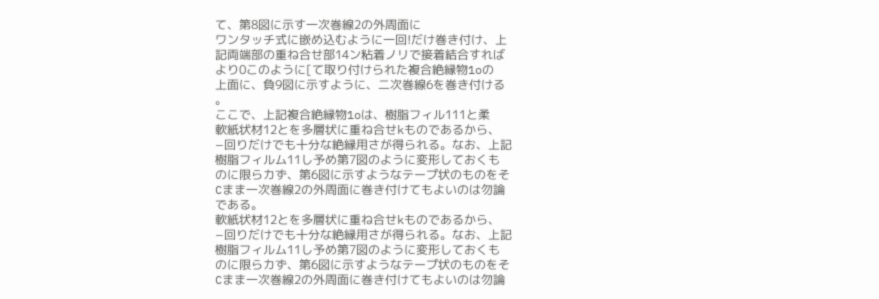て、第8図に示す一次巻線2の外周面に
ワンタッチ式に嵌め込むように一回!だけ巻き付け、上
記両端部の重ね合せ部14ン粘着ノリで接着結合すれば
より0このように[て取り付けられた複合絶縁物1oの
上面に、負9図に示すように、二次巻線6を巻き付ける
。
ここで、上記複合絶縁物1oは、樹脂フィル111と柔
軟紙状材12とを多層状に重ね合せkものであるから、
−回りだけでも十分な絶縁用さが得られる。なお、上記
樹脂フィルム11し予め第7図のように変形しておくも
のに限らカず、第6図に示すようなテープ状のものをそ
Cまま一次巻線2の外周面に巻き付けてもよいのは勿論
である。
軟紙状材12とを多層状に重ね合せkものであるから、
−回りだけでも十分な絶縁用さが得られる。なお、上記
樹脂フィルム11し予め第7図のように変形しておくも
のに限らカず、第6図に示すようなテープ状のものをそ
Cまま一次巻線2の外周面に巻き付けてもよいのは勿論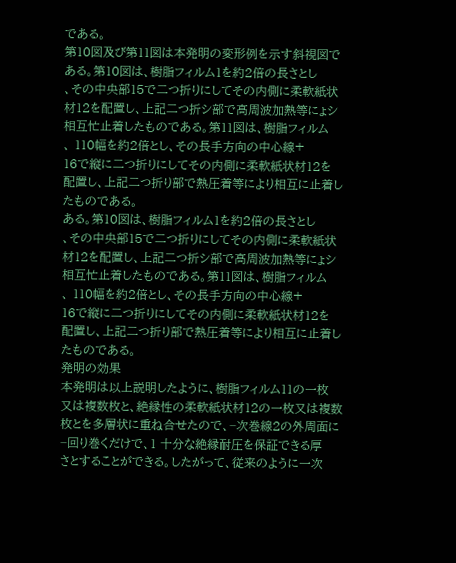である。
第10図及び第11図は本発明の変形例を示す斜視図で
ある。第10図は、樹脂フィルム1を約2倍の長さとし
、その中央部15で二つ折りにしてその内側に柔軟紙状
材12を配置し、上記二つ折シ部で高周波加熱等にょシ
相互忙止着したものである。第11図は、樹脂フィルム
、 110幅を約2倍とし、その長手方向の中心線+
16で縦に二つ折りにしてその内側に柔軟紙状材12を
配置し、上記二つ折り部で熱圧着等により相互に止着し
たものである。
ある。第10図は、樹脂フィルム1を約2倍の長さとし
、その中央部15で二つ折りにしてその内側に柔軟紙状
材12を配置し、上記二つ折シ部で高周波加熱等にょシ
相互忙止着したものである。第11図は、樹脂フィルム
、 110幅を約2倍とし、その長手方向の中心線+
16で縦に二つ折りにしてその内側に柔軟紙状材12を
配置し、上記二つ折り部で熱圧着等により相互に止着し
たものである。
発明の効果
本発明は以上説明したように、樹脂フィルム11の一枚
又は複数枚と、絶縁性の柔軟紙状材12の一枚又は複数
枚とを多層状に重ね合せたので、−次巻線2の外周面に
−回り巻くだけで、1 十分な絶縁耐圧を保証できる厚
さとすることができる。したがって、従来のように一次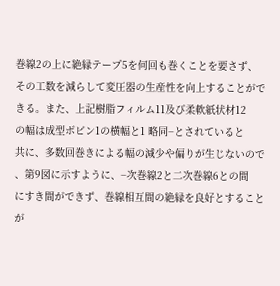巻線2の上に絶縁テープ5を何回も巻くことを要さず、
その工数を減らして変圧器の生産性を向上することがで
きる。また、上記樹脂フィルム11及び柔軟紙状材12
の幅は成型ボビン1の横幅と1 略同−とされていると
共に、多数回巻きによる幅の減少や偏りが生じないので
、第9図に示すように、−次巻線2と二次巻線6との間
にすき間ができず、巻線相互間の絶縁を良好とすること
が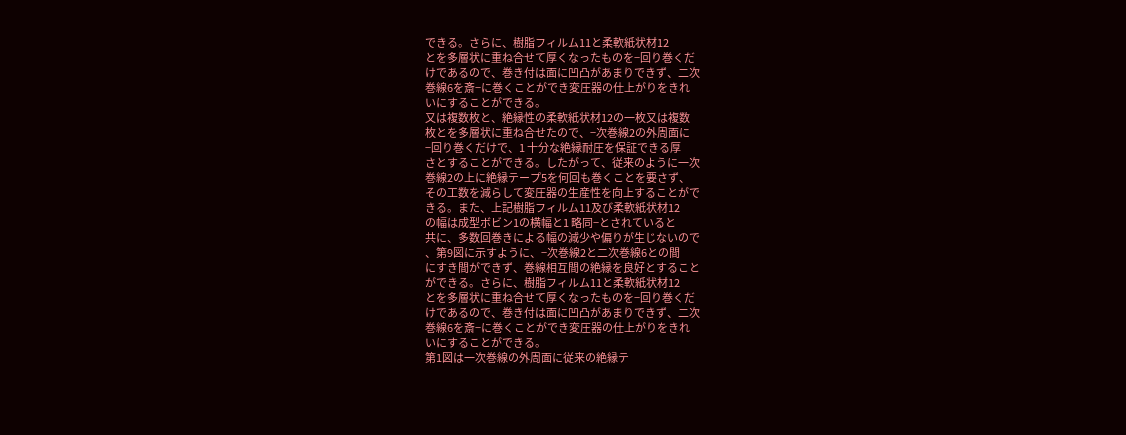できる。さらに、樹脂フィルム11と柔軟紙状材12
とを多層状に重ね合せて厚くなったものを−回り巻くだ
けであるので、巻き付は面に凹凸があまりできず、二次
巻線6を斎−に巻くことができ変圧器の仕上がりをきれ
いにすることができる。
又は複数枚と、絶縁性の柔軟紙状材12の一枚又は複数
枚とを多層状に重ね合せたので、−次巻線2の外周面に
−回り巻くだけで、1 十分な絶縁耐圧を保証できる厚
さとすることができる。したがって、従来のように一次
巻線2の上に絶縁テープ5を何回も巻くことを要さず、
その工数を減らして変圧器の生産性を向上することがで
きる。また、上記樹脂フィルム11及び柔軟紙状材12
の幅は成型ボビン1の横幅と1 略同−とされていると
共に、多数回巻きによる幅の減少や偏りが生じないので
、第9図に示すように、−次巻線2と二次巻線6との間
にすき間ができず、巻線相互間の絶縁を良好とすること
ができる。さらに、樹脂フィルム11と柔軟紙状材12
とを多層状に重ね合せて厚くなったものを−回り巻くだ
けであるので、巻き付は面に凹凸があまりできず、二次
巻線6を斎−に巻くことができ変圧器の仕上がりをきれ
いにすることができる。
第1図は一次巻線の外周面に従来の絶縁テ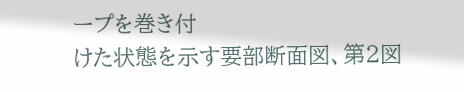ープを巻き付
けた状態を示す要部断面図、第2図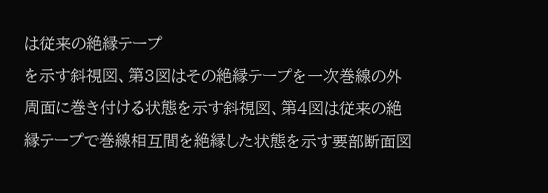は従来の絶縁テープ
を示す斜視図、第3図はその絶縁テープを一次巻線の外
周面に巻き付ける状態を示す斜視図、第4図は従来の絶
縁テープで巻線相互間を絶縁した状態を示す要部断面図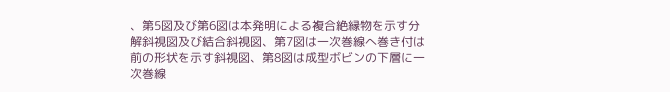、第5図及び第6図は本発明による複合絶縁物を示す分
解斜視図及び結合斜視図、第7図は一次巻線へ巻き付は
前の形状を示す斜視図、第8図は成型ボビンの下層に一
次巻線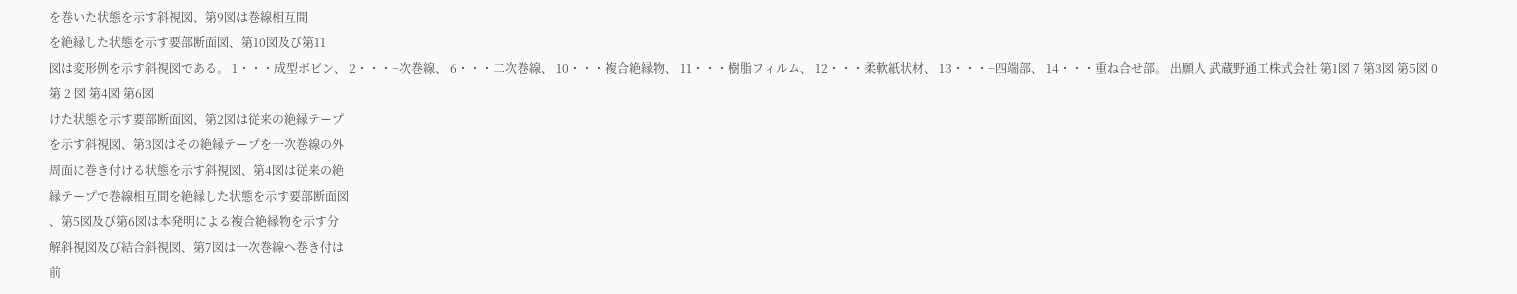を巻いた状態を示す斜視図、第9図は巻線相互間
を絶縁した状態を示す要部断面図、第10図及び第11
図は変形例を示す斜視図である。 1・・・成型ボビン、 2・・・−次巻線、 6・・・二次巻線、 10・・・複合絶縁物、 11・・・樹脂フィルム、 12・・・柔軟紙状材、 13・・・−四端部、 14・・・重ね合せ部。 出願人 武蔵野通工株式会社 第1図 7 第3図 第5図 0 第 2 図 第4図 第6図
けた状態を示す要部断面図、第2図は従来の絶縁テープ
を示す斜視図、第3図はその絶縁テープを一次巻線の外
周面に巻き付ける状態を示す斜視図、第4図は従来の絶
縁テープで巻線相互間を絶縁した状態を示す要部断面図
、第5図及び第6図は本発明による複合絶縁物を示す分
解斜視図及び結合斜視図、第7図は一次巻線へ巻き付は
前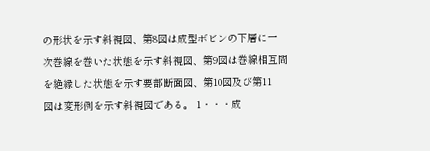の形状を示す斜視図、第8図は成型ボビンの下層に一
次巻線を巻いた状態を示す斜視図、第9図は巻線相互間
を絶縁した状態を示す要部断面図、第10図及び第11
図は変形例を示す斜視図である。 1・・・成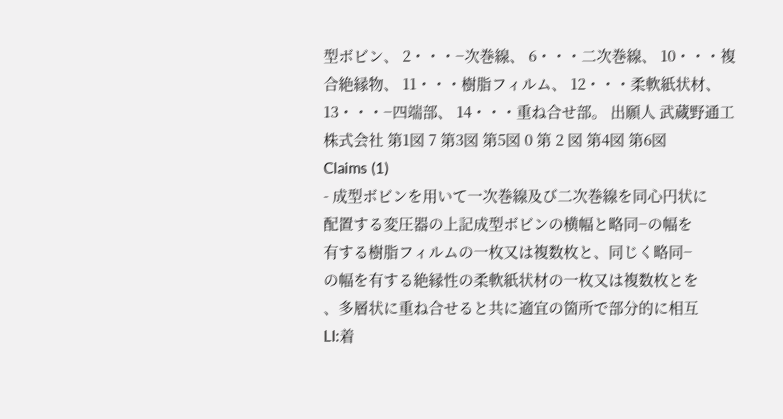型ボビン、 2・・・−次巻線、 6・・・二次巻線、 10・・・複合絶縁物、 11・・・樹脂フィルム、 12・・・柔軟紙状材、 13・・・−四端部、 14・・・重ね合せ部。 出願人 武蔵野通工株式会社 第1図 7 第3図 第5図 0 第 2 図 第4図 第6図
Claims (1)
- 成型ボビンを用いて一次巻線及び二次巻線を同心円状に
配置する変圧器の上記成型ボビンの横幅と略同−の幅を
有する樹脂フィルムの一枚又は複数枚と、同じく略同−
の幅を有する絶縁性の柔軟紙状材の一枚又は複数枚とを
、多層状に重ね合せると共に適宜の箇所で部分的に相互
LI:着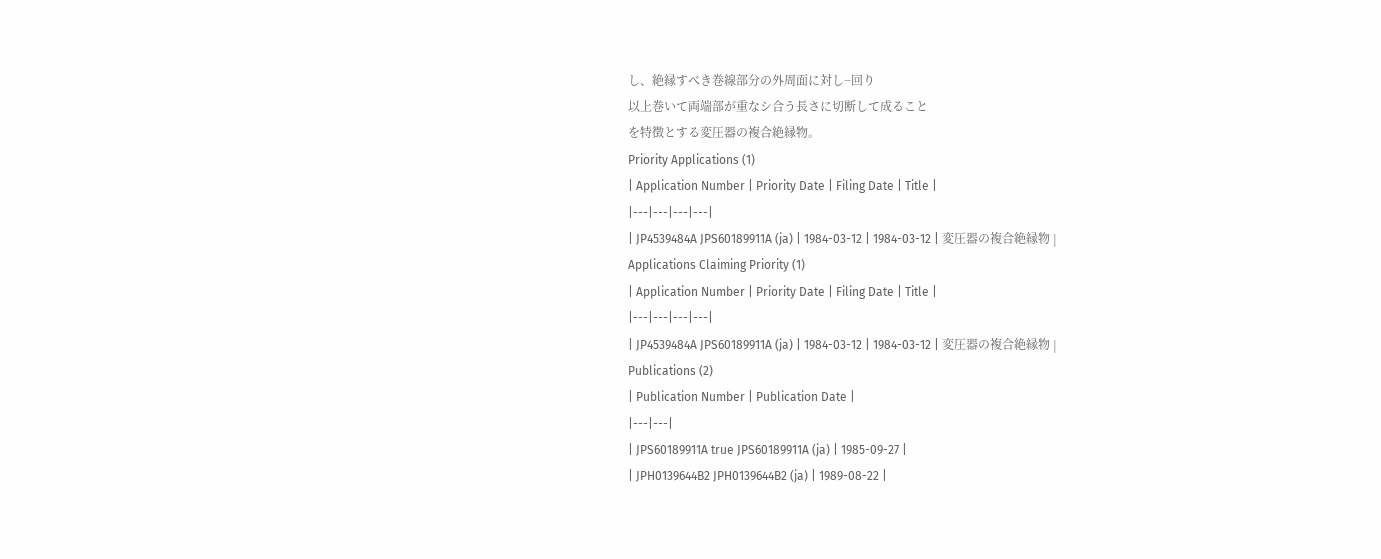し、絶縁すべき巻線部分の外周面に対し−回り
以上巻いて両端部が重なシ合う長さに切断して成ること
を特徴とする変圧器の複合絶縁物。
Priority Applications (1)
| Application Number | Priority Date | Filing Date | Title |
|---|---|---|---|
| JP4539484A JPS60189911A (ja) | 1984-03-12 | 1984-03-12 | 変圧器の複合絶縁物 |
Applications Claiming Priority (1)
| Application Number | Priority Date | Filing Date | Title |
|---|---|---|---|
| JP4539484A JPS60189911A (ja) | 1984-03-12 | 1984-03-12 | 変圧器の複合絶縁物 |
Publications (2)
| Publication Number | Publication Date |
|---|---|
| JPS60189911A true JPS60189911A (ja) | 1985-09-27 |
| JPH0139644B2 JPH0139644B2 (ja) | 1989-08-22 |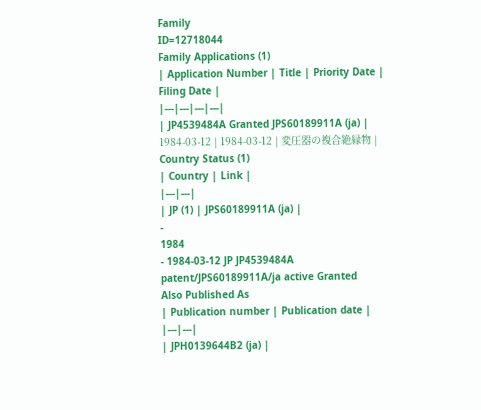Family
ID=12718044
Family Applications (1)
| Application Number | Title | Priority Date | Filing Date |
|---|---|---|---|
| JP4539484A Granted JPS60189911A (ja) | 1984-03-12 | 1984-03-12 | 変圧器の複合絶縁物 |
Country Status (1)
| Country | Link |
|---|---|
| JP (1) | JPS60189911A (ja) |
-
1984
- 1984-03-12 JP JP4539484A patent/JPS60189911A/ja active Granted
Also Published As
| Publication number | Publication date |
|---|---|
| JPH0139644B2 (ja) |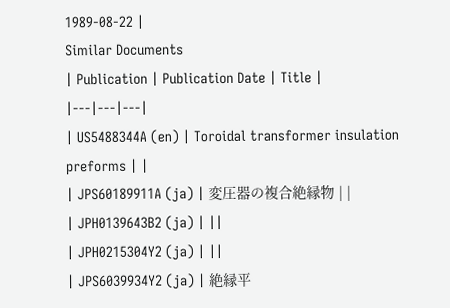1989-08-22 |
Similar Documents
| Publication | Publication Date | Title |
|---|---|---|
| US5488344A (en) | Toroidal transformer insulation preforms | |
| JPS60189911A (ja) | 変圧器の複合絶縁物 | |
| JPH0139643B2 (ja) | ||
| JPH0215304Y2 (ja) | ||
| JPS6039934Y2 (ja) | 絶縁平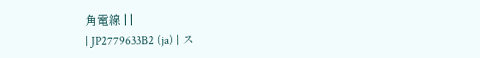角電線 | |
| JP2779633B2 (ja) | ス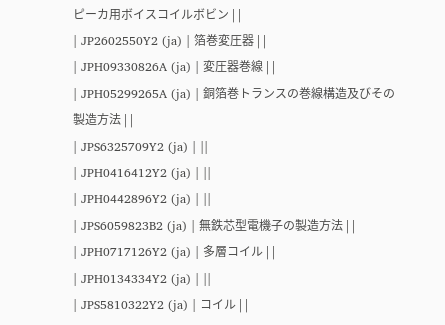ピーカ用ボイスコイルボビン | |
| JP2602550Y2 (ja) | 箔巻変圧器 | |
| JPH09330826A (ja) | 変圧器巻線 | |
| JPH05299265A (ja) | 銅箔巻トランスの巻線構造及びその製造方法 | |
| JPS6325709Y2 (ja) | ||
| JPH0416412Y2 (ja) | ||
| JPH0442896Y2 (ja) | ||
| JPS6059823B2 (ja) | 無鉄芯型電機子の製造方法 | |
| JPH0717126Y2 (ja) | 多層コイル | |
| JPH0134334Y2 (ja) | ||
| JPS5810322Y2 (ja) | コイル | |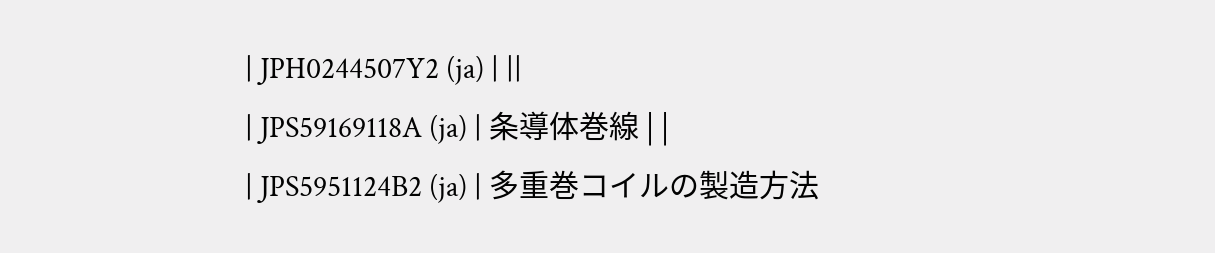| JPH0244507Y2 (ja) | ||
| JPS59169118A (ja) | 条導体巻線 | |
| JPS5951124B2 (ja) | 多重巻コイルの製造方法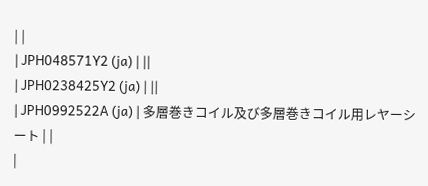| |
| JPH048571Y2 (ja) | ||
| JPH0238425Y2 (ja) | ||
| JPH0992522A (ja) | 多層巻きコイル及び多層巻きコイル用レヤーシート | |
|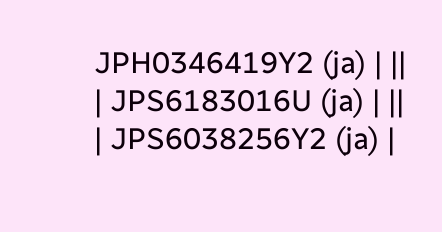JPH0346419Y2 (ja) | ||
| JPS6183016U (ja) | ||
| JPS6038256Y2 (ja) |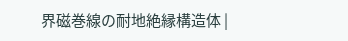界磁巻線の耐地絶縁構造体 |